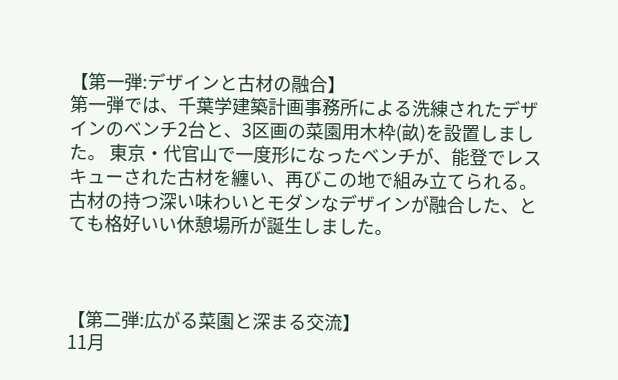【第一弾:デザインと古材の融合】
第一弾では、千葉学建築計画事務所による洗練されたデザインのベンチ2台と、3区画の菜園用木枠(畝)を設置しました。 東京・代官山で一度形になったベンチが、能登でレスキューされた古材を纏い、再びこの地で組み立てられる。古材の持つ深い味わいとモダンなデザインが融合した、とても格好いい休憩場所が誕生しました。



【第二弾:広がる菜園と深まる交流】
11月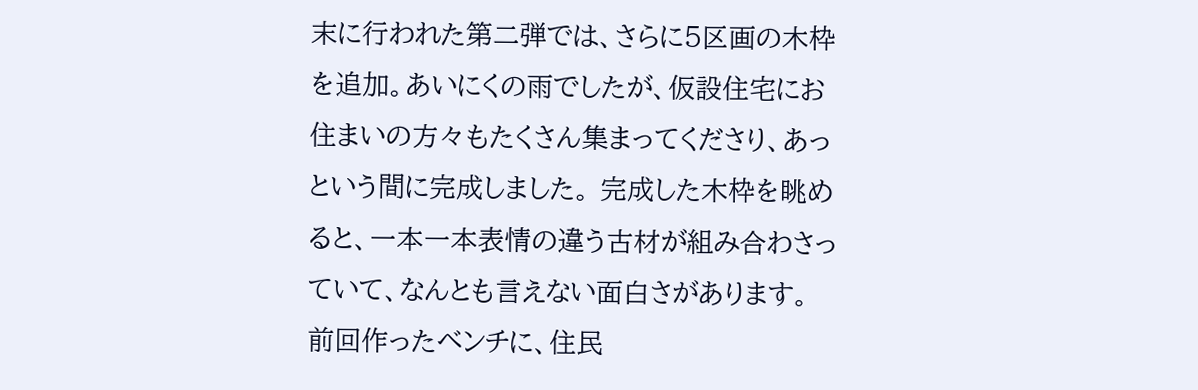末に行われた第二弾では、さらに5区画の木枠を追加。あいにくの雨でしたが、仮設住宅にお住まいの方々もたくさん集まってくださり、あっという間に完成しました。 完成した木枠を眺めると、一本一本表情の違う古材が組み合わさっていて、なんとも言えない面白さがあります。 前回作ったベンチに、住民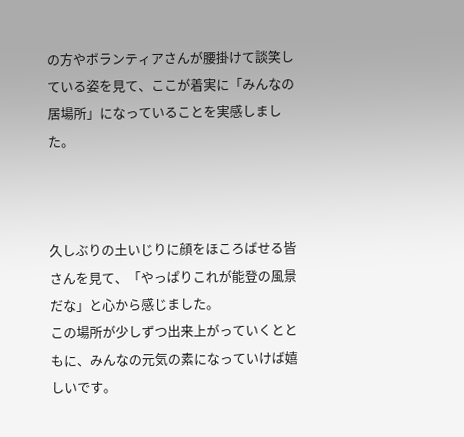の方やボランティアさんが腰掛けて談笑している姿を見て、ここが着実に「みんなの居場所」になっていることを実感しました。



久しぶりの土いじりに顔をほころばせる皆さんを見て、「やっぱりこれが能登の風景だな」と心から感じました。
この場所が少しずつ出来上がっていくとともに、みんなの元気の素になっていけば嬉しいです。